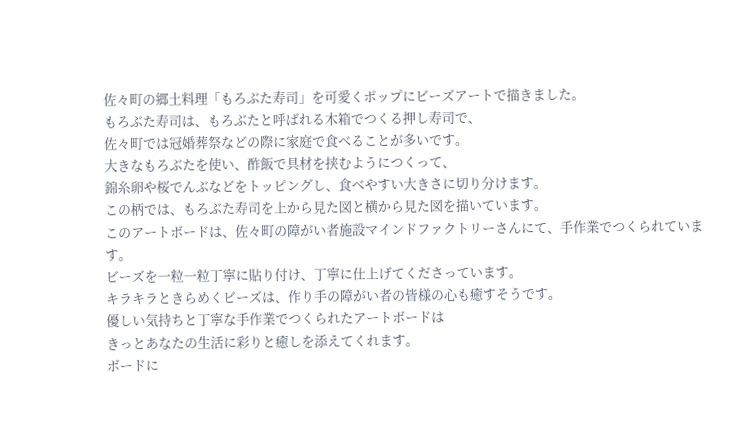佐々町の郷土料理「もろぶた寿司」を可愛くポップにビーズアートで描きました。
もろぶた寿司は、もろぶたと呼ばれる木箱でつくる押し寿司で、
佐々町では冠婚葬祭などの際に家庭で食べることが多いです。
大きなもろぶたを使い、酢飯で具材を挟むようにつくって、
錦糸卵や桜でんぶなどをトッピングし、食べやすい大きさに切り分けます。
この柄では、もろぶた寿司を上から見た図と横から見た図を描いています。
このアートボードは、佐々町の障がい者施設マインドファクトリーさんにて、手作業でつくられています。
ビーズを一粒一粒丁寧に貼り付け、丁寧に仕上げてくださっています。
キラキラときらめくビーズは、作り手の障がい者の皆様の心も癒すそうです。
優しい気持ちと丁寧な手作業でつくられたアートボードは
きっとあなたの生活に彩りと癒しを添えてくれます。
ボードに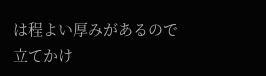は程よい厚みがあるので
立てかけ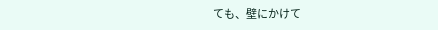ても、壁にかけて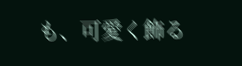も、可愛く飾る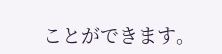ことができます。